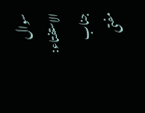سوال
الاستفتاء: جناب مفتی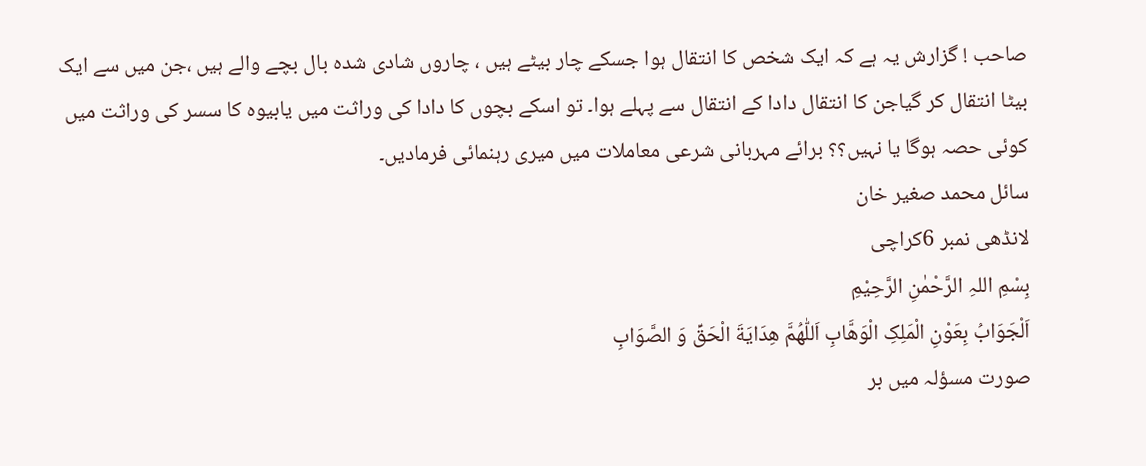صاحب ! گزارش یہ ہے کہ ایک شخص کا انتقال ہوا جسکے چار بیٹے ہیں ، چاروں شادی شدہ بال بچے والے ہیں ،جن میں سے ایک بیٹا انتقال کر گیاجن کا انتقال دادا کے انتقال سے پہلے ہوا۔ تو اسکے بچوں کا دادا کی وراثت میں یابیوہ کا سسر کی وراثت میں کوئی حصہ ہوگا یا نہیں؟؟ برائے مہربانی شرعی معاملات میں میری رہنمائی فرمادیں۔
سائل محمد صغیر خان
لانڈھی نمبر 6کراچی
بِسْمِ اللہِ الرَّحْمٰنِ الرَّحِيْمِ
اَلْجَوَابُ بِعَوْنِ الْمَلِکِ الْوَھَّابِ اَللّٰھُمَّ ھِدَايَةَ الْحَقِّ وَ الصَّوَابِ
صورت مسؤلہ میں بر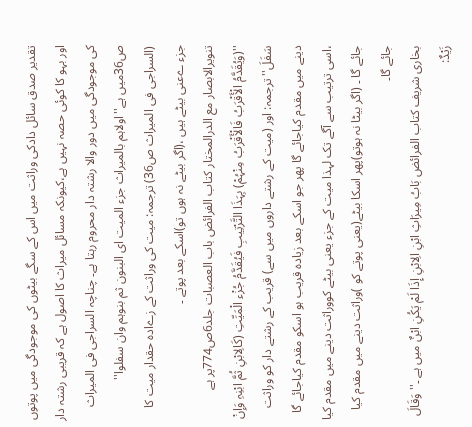تقدیر صدق سائل دادکی وراثت میں اس کے سگے بیٹوں کی موجودگی میں پوتوں اور بہو کا کوئی حصہ نہیں ہے،کیونکہ مسائل میراث کا اصول ہے کہ قریبی رشتہ دار کی موجودگی میں دور والا رشتہ دار محروم رہتا ہے۔ چناچہ السراجی فی المیراث ص36میں ہے''اولاہم بالمیراث جزء المیت ای البنون ثم بنوہم وان سفلوا'' (السراجی فی المیراث ص36) ترجمہ: میت کی وراثت کے زےادہ حقدار میت کا جزء ےعنی بیٹے ہیں ،(اگر بیٹے نہ ہوں تو)اسکے بعد پوتے ۔
تنویرالابصار مع الدرالمختار کتاب الفرائض باب العصبات جلد6ص774پر ہے ''(وَیُقَدَّمُ الْأَقْرَبُ فَالْأَقْرَبُ مِنْہُمْ) بِہَذَا التَّرْتِیبِ فَیُقَدَّمُ جُزْء الْمَیِّتِ (کَالِابْنِ ثُمَّ ابْنِہِ وَإِنْ سَفَلَ''ترجمہ: اور (میت کے رشتے داروں میں سے) قریب کے رشتے دار کو وراثت دینے میں مقدم کیاجائے گا پھر جو اسکے بعد زیادہ قریب ہو اسکو مقدم کیاجائے گا ،اسی ترتیب سے آگے تک لہذا میت کے جزء یعنی بیٹے کووراثت دینے میں مقدم کیا جائے گا ۔ (اگر بیٹا نہ ہوتو)پھر اسکا بیٹے(یعنی پوتے کو )وراثت دینے میں مقدم کیا جائے گا۔
بخاری شریف کتاب الفرائض بَابُ مِیرَاثِ ابْنِ الِابْنِ إِذَا لَمْ یَکُنِ ابْنٌ میں ہے ۔''وَقَالَ زَیْدٌ: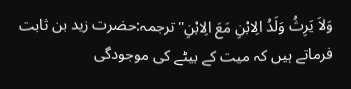وَلاَ یَرِثُ وَلَدُ الِابْنِ مَعَ الِابْنِ''ترجمہ:حضرت زید بن ثابت فرماتے ہیں کہ میت کے بیٹے کی موجودگی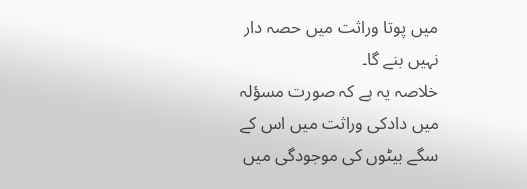میں پوتا وراثت میں حصہ دار نہیں بنے گا۔
خلاصہ یہ ہے کہ صورت مسؤلہ میں دادکی وراثت میں اس کے سگے بیٹوں کی موجودگی میں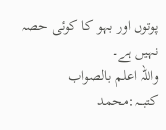پوتوں اور بہو کا کوئی حصہ نہیں ہے۔
واللہ اعلم بالصواب
کتبـــہ:محمد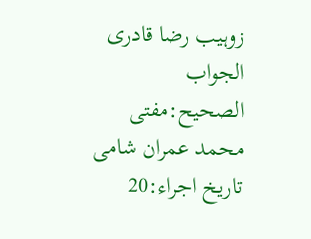زوہیب رضا قادری
الجواب الصحیح:مفتی محمد عمران شامی
تاریخ اجراء:20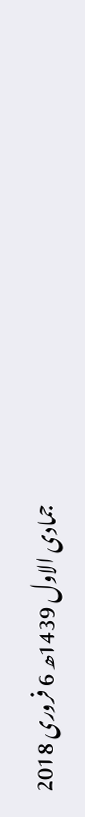جمادی الاول 1439ھ 6 فروری 2018